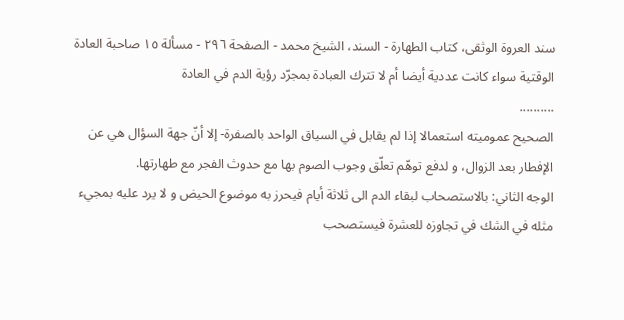سند العروة الوثقى، كتاب الطهارة - السند، الشيخ محمد - الصفحة ٢٩٦ - مسألة ١٥ صاحبة العادة الوقتية سواء كانت عددية أيضا أم لا تترك العبادة بمجرّد رؤية الدم في العادة
..........
الصحيح عموميته استعمالا إذا لم يقابل في السياق الواحد بالصفرة- إلا أنّ جهة السؤال هي عن الإفطار بعد الزوال، و لدفع توهّم تعلّق وجوب الصوم بها مع حدوث الفجر مع طهارتها.
الوجه الثاني: بالاستصحاب لبقاء الدم الى ثلاثة أيام فيحرز به موضوع الحيض و لا يرد عليه بمجيء مثله في الشك في تجاوزه للعشرة فيستصحب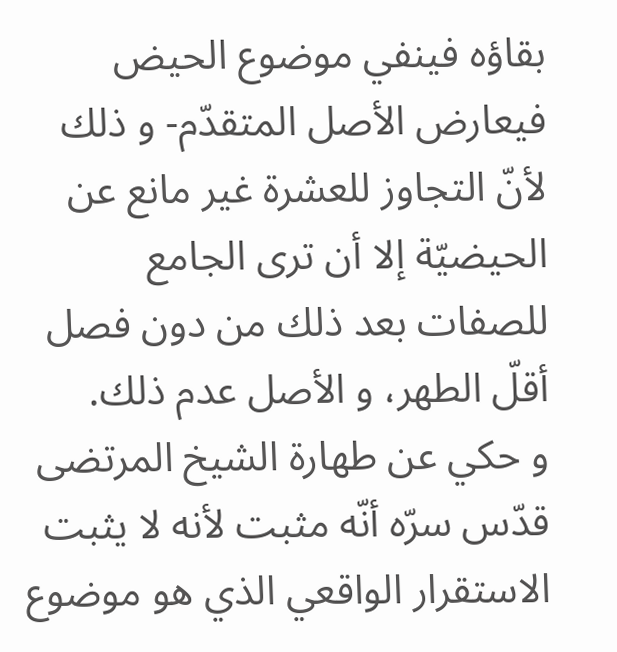بقاؤه فينفي موضوع الحيض فيعارض الأصل المتقدّم- و ذلك لأنّ التجاوز للعشرة غير مانع عن الحيضيّة إلا أن ترى الجامع للصفات بعد ذلك من دون فصل أقلّ الطهر، و الأصل عدم ذلك.
و حكي عن طهارة الشيخ المرتضى قدّس سرّه أنّه مثبت لأنه لا يثبت الاستقرار الواقعي الذي هو موضوع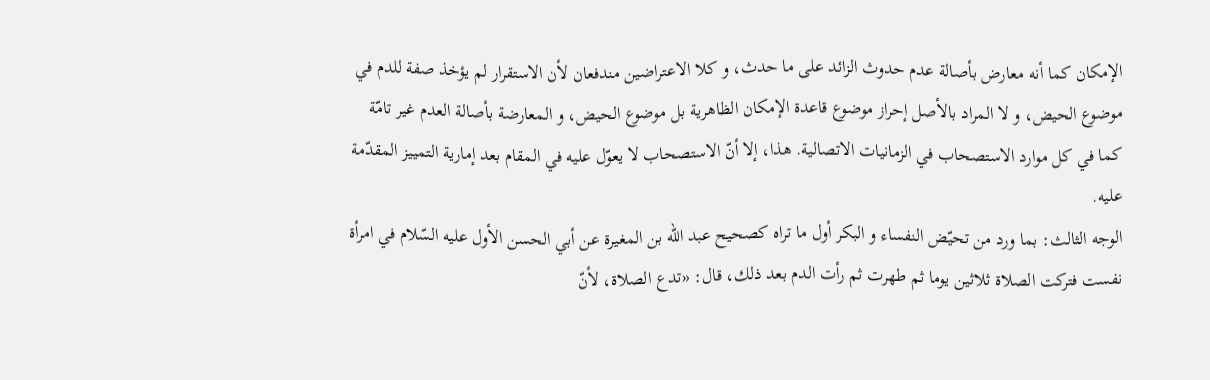الإمكان كما أنه معارض بأصالة عدم حدوث الزائد على ما حدث، و كلا الاعتراضين مندفعان لأن الاستقرار لم يؤخذ صفة للدم في موضوع الحيض، و لا المراد بالأصل إحراز موضوع قاعدة الإمكان الظاهرية بل موضوع الحيض، و المعارضة بأصالة العدم غير تامّة كما في كل موارد الاستصحاب في الزمانيات الاتصالية. هذا، إلا أنّ الاستصحاب لا يعوّل عليه في المقام بعد إمارية التمييز المقدّمة عليه.
الوجه الثالث: بما ورد من تحيّض النفساء و البكر أول ما تراه كصحيح عبد الله بن المغيرة عن أبي الحسن الأول عليه السّلام في امرأة نفست فتركت الصلاة ثلاثين يوما ثم طهرت ثم رأت الدم بعد ذلك، قال: «تدع الصلاة، لأنّ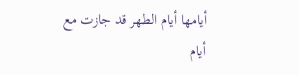أيامها أيام الطهر قد جازت مع أيام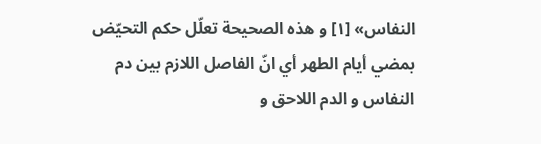النفاس» [١] و هذه الصحيحة تعلّل حكم التحيّض بمضي أيام الطهر أي انّ الفاصل اللازم بين دم النفاس و الدم اللاحق و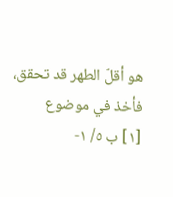هو أقلّ الطهر قد تحقق، فأخذ في موضوع
[١] ب ٥/ ١-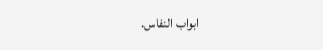ابواب النفاس.